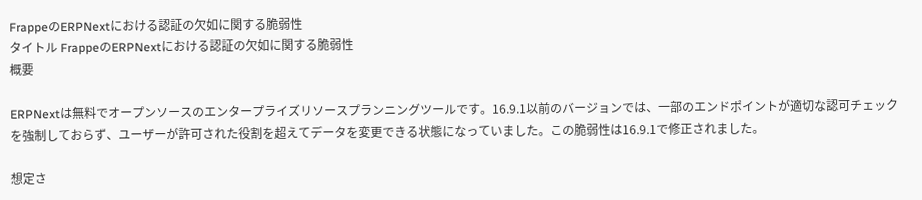FrappeのERPNextにおける認証の欠如に関する脆弱性
タイトル FrappeのERPNextにおける認証の欠如に関する脆弱性
概要

ERPNextは無料でオープンソースのエンタープライズリソースプランニングツールです。16.9.1以前のバージョンでは、一部のエンドポイントが適切な認可チェックを強制しておらず、ユーザーが許可された役割を超えてデータを変更できる状態になっていました。この脆弱性は16.9.1で修正されました。

想定さ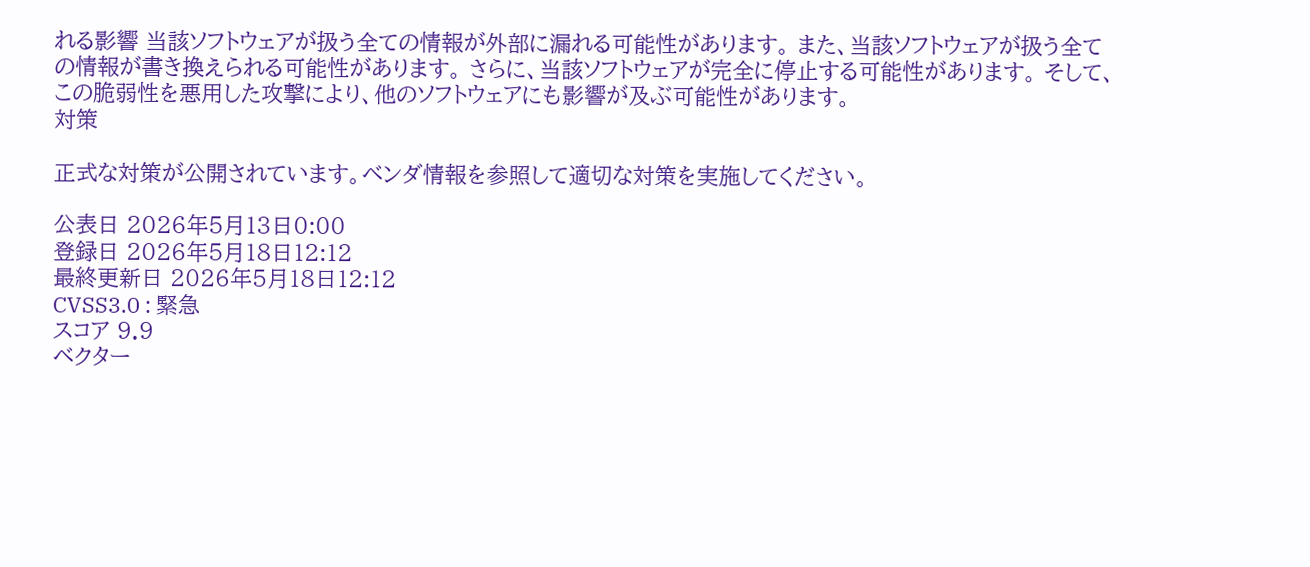れる影響 当該ソフトウェアが扱う全ての情報が外部に漏れる可能性があります。 また、当該ソフトウェアが扱う全ての情報が書き換えられる可能性があります。 さらに、当該ソフトウェアが完全に停止する可能性があります。 そして、この脆弱性を悪用した攻撃により、他のソフトウェアにも影響が及ぶ可能性があります。
対策

正式な対策が公開されています。ベンダ情報を参照して適切な対策を実施してください。

公表日 2026年5月13日0:00
登録日 2026年5月18日12:12
最終更新日 2026年5月18日12:12
CVSS3.0 : 緊急
スコア 9.9
ベクター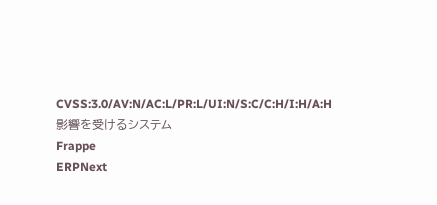CVSS:3.0/AV:N/AC:L/PR:L/UI:N/S:C/C:H/I:H/A:H
影響を受けるシステム
Frappe
ERPNext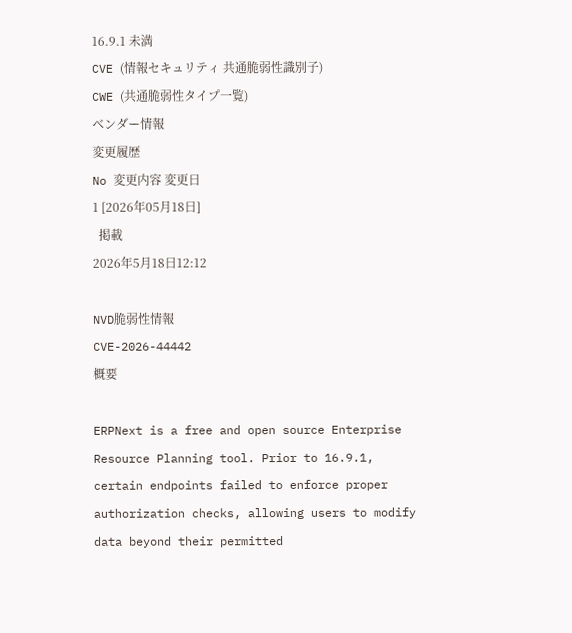16.9.1 未満
CVE (情報セキュリティ 共通脆弱性識別子)
CWE (共通脆弱性タイプ一覧)
ベンダー情報
変更履歴
No 変更内容 変更日
1 [2026年05月18日]
  掲載
2026年5月18日12:12

NVD脆弱性情報
CVE-2026-44442
概要

ERPNext is a free and open source Enterprise Resource Planning tool. Prior to 16.9.1, certain endpoints failed to enforce proper authorization checks, allowing users to modify data beyond their permitted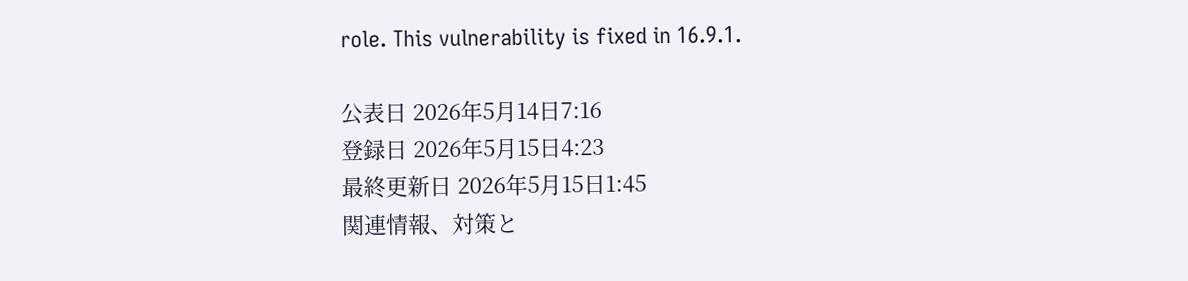role. This vulnerability is fixed in 16.9.1.

公表日 2026年5月14日7:16
登録日 2026年5月15日4:23
最終更新日 2026年5月15日1:45
関連情報、対策と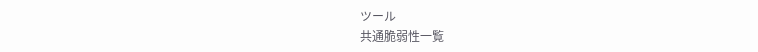ツール
共通脆弱性一覧